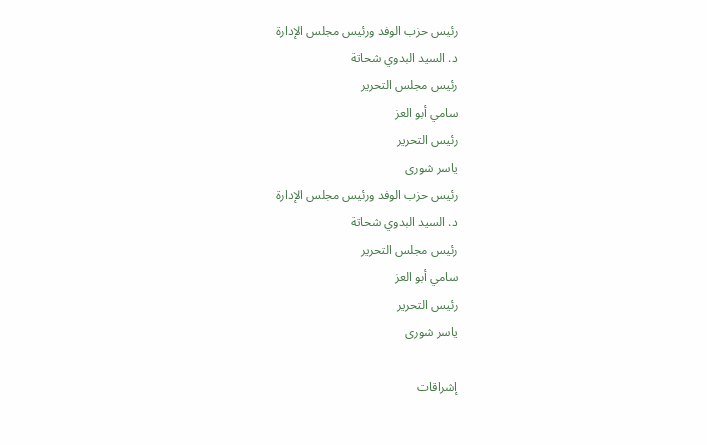رئيس حزب الوفد ورئيس مجلس الإدارة
د. السيد البدوي شحاتة
رئيس مجلس التحرير
سامي أبو العز
رئيس التحرير
ياسر شورى
رئيس حزب الوفد ورئيس مجلس الإدارة
د. السيد البدوي شحاتة
رئيس مجلس التحرير
سامي أبو العز
رئيس التحرير
ياسر شورى

إشراقات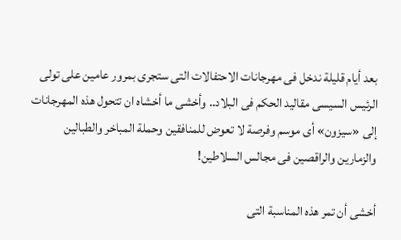بعد أيام قليلة ندخل فى مهرجانات الاحتفالات التى ستجرى بمرور عامين على تولى الرئيس السيسى مقاليد الحكم فى البلاد.. وأخشى ما أخشاه ان تتحول هذه المهرجانات إلى «سيزون» أى موسم وفرصة لا تعوض للمنافقين وحملة المباخر والطبالين والزمارين والراقصين فى مجالس السلاطين!

أخشى أن تمر هذه المناسبة التى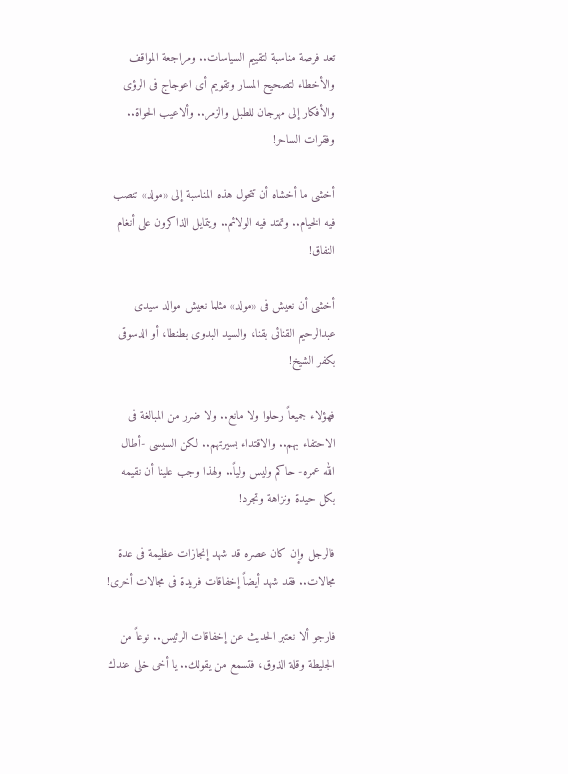تعد فرصة مناسبة لتقييم السياسات.. ومراجعة المواقف والأخطاء لتصحيح المسار وتقويم أى اعوجاج فى الرؤى والأفكار إلى مهرجان للطبل والزمر.. وألاعيب الحواة.. وفقرات الساحر!

أخشى ما أخشاه أن تتحول هذه المناسبة إلى «مولد» تنصب فيه الخيام.. وتمتد فيه الولائم.. ويتمايل الذاكرون على أنغام النفاق!

أخشى أن نعيش فى «مولد» مثلما نعيش موالد سيدى عبدالرحيم القنائى بقنا، والسيد البدوى بطنطا، أو الدسوقى بكفر الشيخ!

فهؤلاء جميعاً رحلوا ولا مانع.. ولا ضرر من المبالغة فى الاحتفاء بهم.. والاقتداء بسيرتهم.. لكن السيسى -أطال الله عمره- حاكم وليس ولياً.. ولهذا وجب علينا أن نقيمه بكل حيدة ونزاهة وتجرد!

فالرجل وإن كان عصره قد شهد إنجازات عظيمة فى عدة مجالات.. فقد شهد أيضاً إخفاقات فريدة فى مجالات أخرى!

فارجو ألا نعتبر الحديث عن إخفاقات الرئيس.. نوعاً من الجليطة وقلة الذوق، فتسمع من يقولك.. يا أخى خلى عندك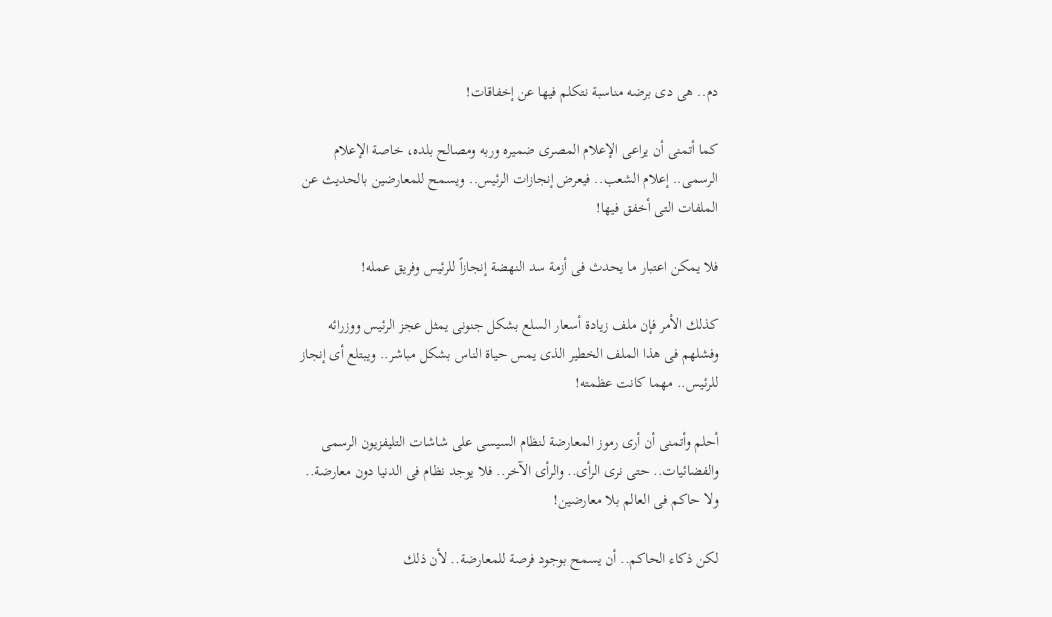دم.. هى دى برضه مناسبة نتكلم فيها عن إخفاقات!

كما أتمنى أن يراعى الإعلام المصرى ضميره وربه ومصالح بلده، خاصة الإعلام الرسمى.. إعلام الشعب.. فيعرض إنجازات الرئيس.. ويسمح للمعارضين بالحديث عن الملفات التى أخفق فيها!

فلا يمكن اعتبار ما يحدث فى أزمة سد النهضة إنجازاً للرئيس وفريق عمله!

كذلك الأمر فإن ملف زيادة أسعار السلع بشكل جنونى يمثل عجز الرئيس ووزرائه وفشلهم فى هذا الملف الخطير الذى يمس حياة الناس بشكل مباشر.. ويبتلع أى إنجاز للرئيس.. مهما كانت عظمته!

أحلم وأتمنى أن أرى رموز المعارضة لنظام السيسى على شاشات التليفزيون الرسمى والفضائيات.. حتى نرى الرأى.. والرأى الآخر.. فلا يوجد نظام فى الدنيا دون معارضة.. ولا حاكم فى العالم بلا معارضين!

لكن ذكاء الحاكم.. أن يسمح بوجود فرصة للمعارضة.. لأن ذلك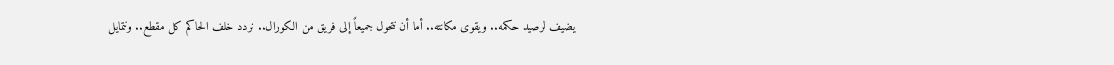يضيف لرصيد حكمه.. ويقوى مكانته.. أما أن نتحول جميعاً إلى فريق من الكورال.. نردد خلف الحاكم كل مقطع.. ونتمايل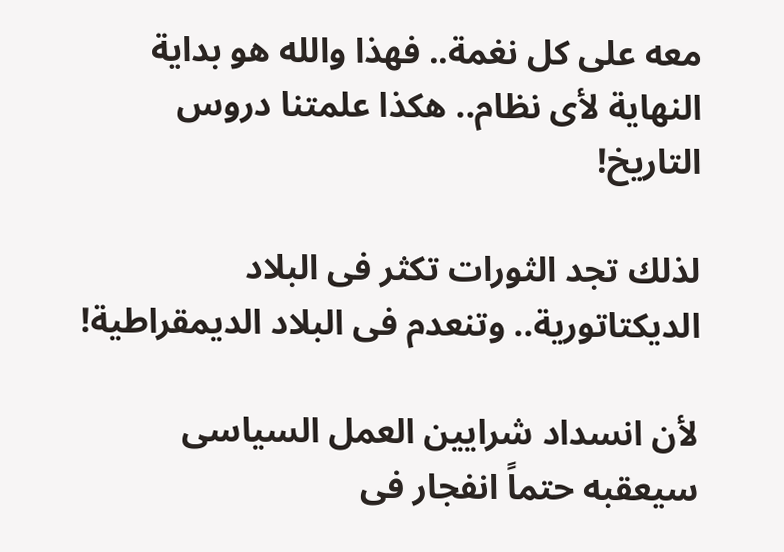معه على كل نغمة.. فهذا والله هو بداية النهاية لأى نظام.. هكذا علمتنا دروس التاريخ!

لذلك تجد الثورات تكثر فى البلاد الديكتاتورية.. وتنعدم فى البلاد الديمقراطية!

لأن انسداد شرايين العمل السياسى سيعقبه حتماً انفجار فى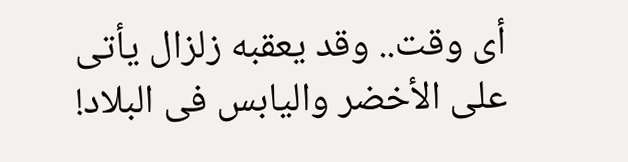أى وقت.. وقد يعقبه زلزال يأتى على الأخضر واليابس فى البلاد!